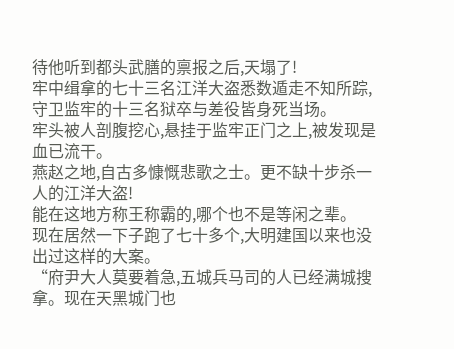待他听到都头武膳的禀报之后,天塌了!
牢中缉拿的七十三名江洋大盗悉数遁走不知所踪,守卫监牢的十三名狱卒与差役皆身死当场。
牢头被人剖腹挖心,悬挂于监牢正门之上,被发现是血已流干。
燕赵之地,自古多慷慨悲歌之士。更不缺十步杀一人的江洋大盗!
能在这地方称王称霸的,哪个也不是等闲之辈。
现在居然一下子跑了七十多个,大明建国以来也没出过这样的大案。
“府尹大人莫要着急,五城兵马司的人已经满城搜拿。现在天黑城门也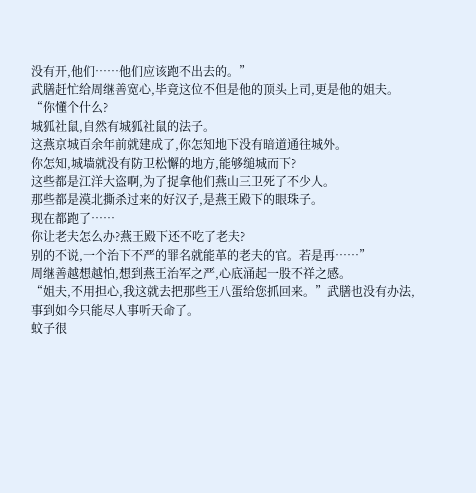没有开,他们……他们应该跑不出去的。”
武膳赶忙给周继善宽心,毕竟这位不但是他的顶头上司,更是他的姐夫。
“你懂个什么?
城狐社鼠,自然有城狐社鼠的法子。
这燕京城百余年前就建成了,你怎知地下没有暗道通往城外。
你怎知,城墙就没有防卫松懈的地方,能够缒城而下?
这些都是江洋大盗啊,为了捉拿他们燕山三卫死了不少人。
那些都是漠北撕杀过来的好汉子,是燕王殿下的眼珠子。
现在都跑了……
你让老夫怎么办?燕王殿下还不吃了老夫?
别的不说,一个治下不严的罪名就能革的老夫的官。若是再……”
周继善越想越怕,想到燕王治军之严,心底涌起一股不祥之感。
“姐夫,不用担心,我这就去把那些王八蛋给您抓回来。”武膳也没有办法,事到如今只能尽人事听天命了。
蚊子很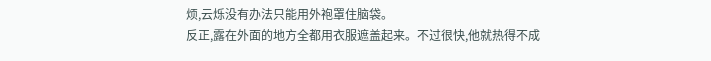烦,云烁没有办法只能用外袍罩住脑袋。
反正,露在外面的地方全都用衣服遮盖起来。不过很快,他就热得不成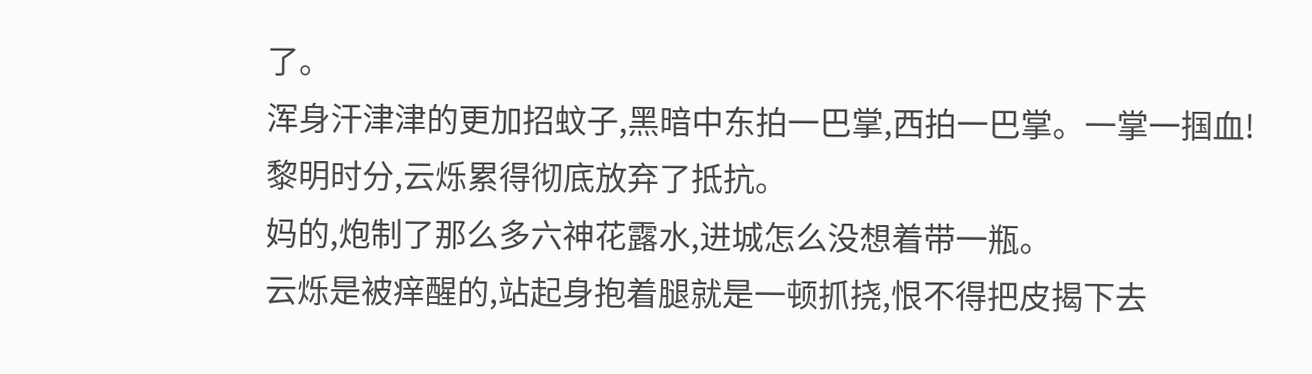了。
浑身汗津津的更加招蚊子,黑暗中东拍一巴掌,西拍一巴掌。一掌一掴血!
黎明时分,云烁累得彻底放弃了抵抗。
妈的,炮制了那么多六神花露水,进城怎么没想着带一瓶。
云烁是被痒醒的,站起身抱着腿就是一顿抓挠,恨不得把皮揭下去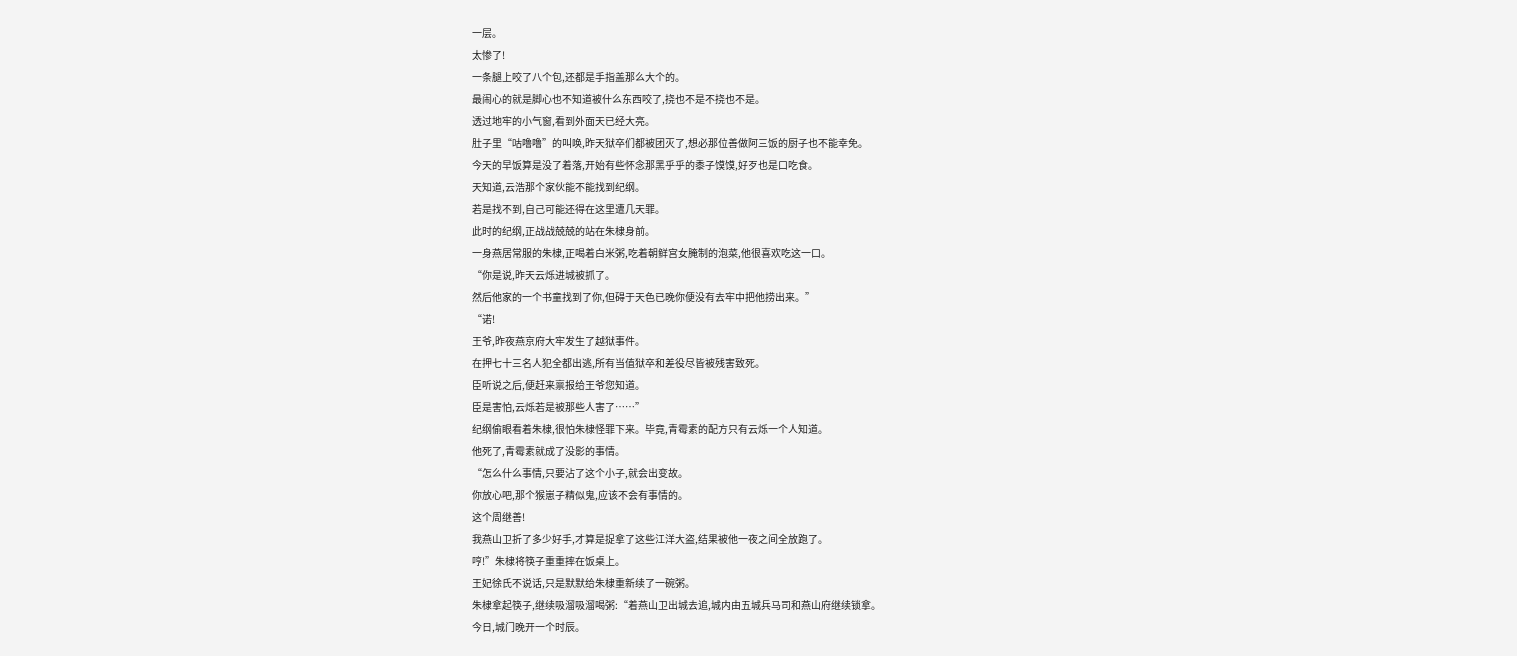一层。
太惨了!
一条腿上咬了八个包,还都是手指盖那么大个的。
最闹心的就是脚心也不知道被什么东西咬了,挠也不是不挠也不是。
透过地牢的小气窗,看到外面天已经大亮。
肚子里“咕噜噜”的叫唤,昨天狱卒们都被团灭了,想必那位善做阿三饭的厨子也不能幸免。
今天的早饭算是没了着落,开始有些怀念那黑乎乎的黍子馍馍,好歹也是口吃食。
天知道,云浩那个家伙能不能找到纪纲。
若是找不到,自己可能还得在这里遭几天罪。
此时的纪纲,正战战兢兢的站在朱棣身前。
一身燕居常服的朱棣,正喝着白米粥,吃着朝鲜宫女腌制的泡菜,他很喜欢吃这一口。
“你是说,昨天云烁进城被抓了。
然后他家的一个书童找到了你,但碍于天色已晚你便没有去牢中把他捞出来。”
“诺!
王爷,昨夜燕京府大牢发生了越狱事件。
在押七十三名人犯全都出逃,所有当值狱卒和差役尽皆被残害致死。
臣听说之后,便赶来禀报给王爷您知道。
臣是害怕,云烁若是被那些人害了……”
纪纲偷眼看着朱棣,很怕朱棣怪罪下来。毕竟,青霉素的配方只有云烁一个人知道。
他死了,青霉素就成了没影的事情。
“怎么什么事情,只要沾了这个小子,就会出变故。
你放心吧,那个猴崽子精似鬼,应该不会有事情的。
这个周继善!
我燕山卫折了多少好手,才算是捉拿了这些江洋大盗,结果被他一夜之间全放跑了。
哼!”朱棣将筷子重重摔在饭桌上。
王妃徐氏不说话,只是默默给朱棣重新续了一碗粥。
朱棣拿起筷子,继续吸溜吸溜喝粥:“着燕山卫出城去追,城内由五城兵马司和燕山府继续锁拿。
今日,城门晚开一个时辰。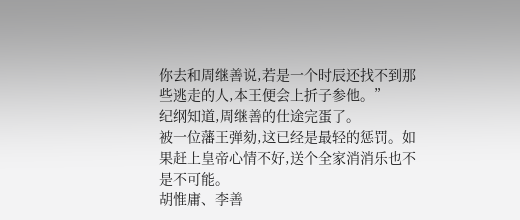你去和周继善说,若是一个时辰还找不到那些逃走的人,本王便会上折子参他。”
纪纲知道,周继善的仕途完蛋了。
被一位藩王弹劾,这已经是最轻的惩罚。如果赶上皇帝心情不好,送个全家消消乐也不是不可能。
胡惟庸、李善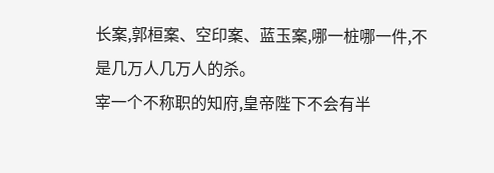长案,郭桓案、空印案、蓝玉案,哪一桩哪一件,不是几万人几万人的杀。
宰一个不称职的知府,皇帝陛下不会有半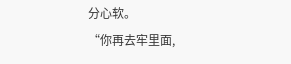分心软。
“你再去牢里面,